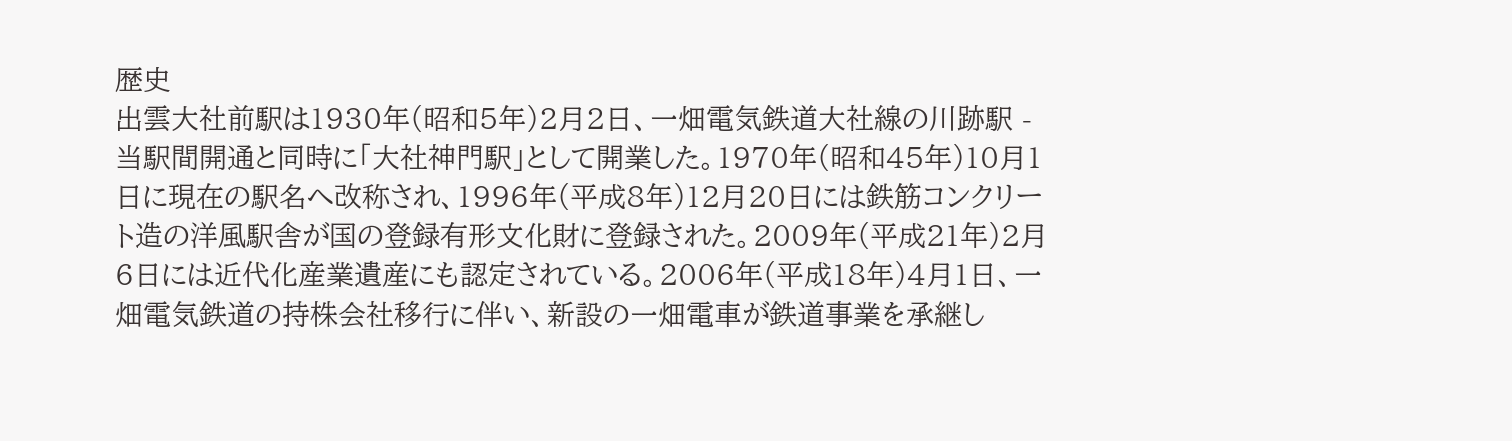歴史
出雲大社前駅は1930年(昭和5年)2月2日、一畑電気鉄道大社線の川跡駅 - 当駅間開通と同時に「大社神門駅」として開業した。1970年(昭和45年)10月1日に現在の駅名へ改称され、1996年(平成8年)12月20日には鉄筋コンクリート造の洋風駅舎が国の登録有形文化財に登録された。2009年(平成21年)2月6日には近代化産業遺産にも認定されている。2006年(平成18年)4月1日、一畑電気鉄道の持株会社移行に伴い、新設の一畑電車が鉄道事業を承継し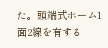た。頭端式ホーム1面2線を有する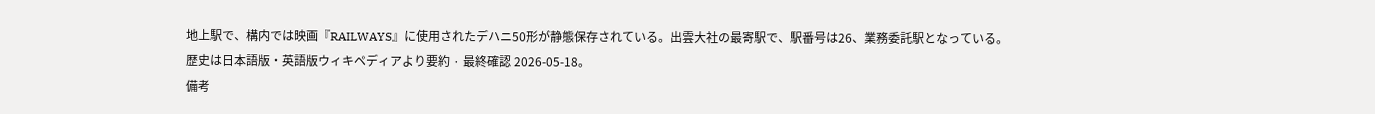地上駅で、構内では映画『RAILWAYS』に使用されたデハニ50形が静態保存されている。出雲大社の最寄駅で、駅番号は26、業務委託駅となっている。
歴史は日本語版・英語版ウィキペディアより要約 · 最終確認 2026-05-18。
備考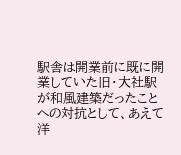駅舎は開業前に既に開業していた旧・大社駅が和風建築だったことへの対抗として、あえて洋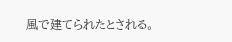風で建てられたとされる。